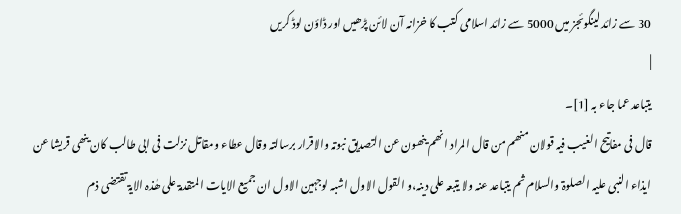30 سے زائد لینگوئجز میں 5000 سے زائد اسلامی کتب کا خزانہ آن لائن پڑھیں اور ڈاؤن لوڈ کریں
|
یتباعد عما جاء بہ [1]۔
قال فی مفاتیح الغیب فیہ قولان منھم من قال المراد انھم ینھون عن التصدیق نبوتہ والاقرار برسالتہ وقال عطاء ومقاتل نزلت فی ابی طالب کان ینھی قریشا عن ایذاء النبی علیہ الصلوۃ والسلام ثم یتباعد عنہ ولا یتبعہ علی دینہ،و القول الاول اشبہ لوجہین الاول ان جمیع الایات المتقدمۃ علی ھٰذہ الایۃ تقتضی ذم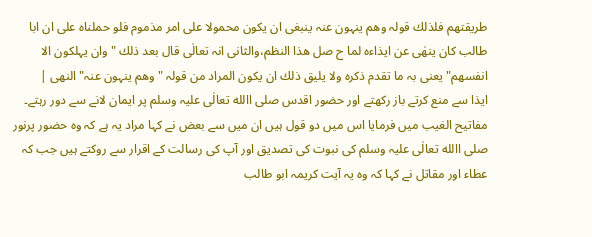طریقتھم فلذلك قولہ وھم ینہون عنہ ینبغی ان یکون محمولا علی امر مذموم فلو حملناہ علی ان ابا طالب کان ینھٰی عن ایذاءہ لما ح صل ھذا النظم،والثانی انہ تعالٰی قال بعد ذلك "وان یہلکون الا انفسھم" یعنی بہ ما تقدم ذکرہ ولا یلیق ذلك ان یکون المراد من قولہ "وھم ینہون عنہ" النھی |
ایذا سے منع کرتے باز رکھتے اور حضور اقدس صلی االله تعالٰی علیہ وسلم پر ایمان لانے سے دور رہتے۔ مفاتیح الغیب میں فرمایا اس میں دو قول ہیں ان میں سے بعض نے کہا مراد یہ ہے کہ وہ حضور پرنور صلی االله تعالٰی علیہ وسلم کی نبوت کی تصدیق اور آپ کی رسالت کے اقرار سے روکتے ہیں جب کہ عطاء اور مقاتل نے کہا کہ وہ یہ آیت کریمہ ابو طالب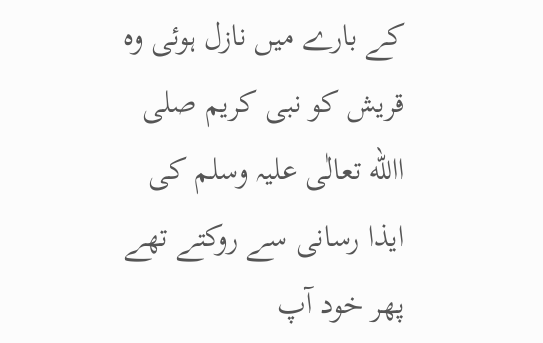کے بارے میں نازل ہوئی وہ قریش کو نبی کریم صلی االله تعالٰی علیہ وسلم کی ایذا رسانی سے روکتے تھے پھر خود آپ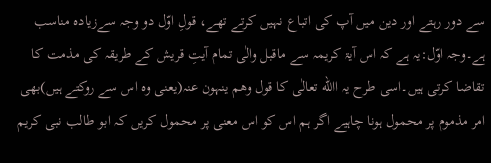سے دور رہتے اور دین میں آپ کی اتباع نہیں کرتے تھے، قولِ اوّل دو وجہ سےزیادہ مناسب ہے۔وجہ اوّل:یہ ہے کہ اس آیۃ کریمہ سے ماقبل والٰی تمام آیتِ قریش کے طریقہ کی مذمت کا تقاضا کرتی ہیں۔اسی طرح یہ االله تعالٰی کا قول وھم ینہون عنہ(یعنی وہ اس سے روکتے ہیں)بھی امر مذموم پر محمول ہونا چاہیے اگر ہم اس کو اس معنی پر محمول کریں کہ ابو طالب نبی کریم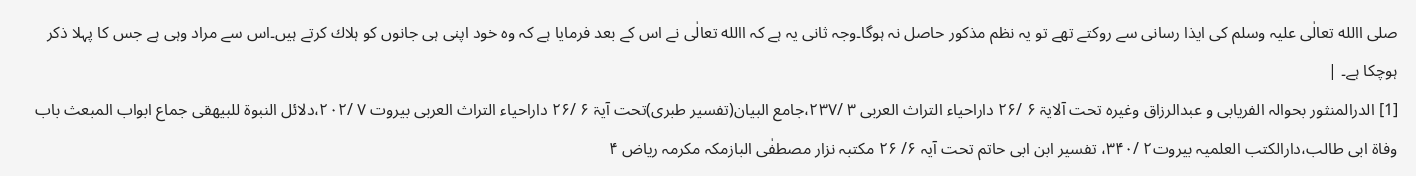صلی االله تعالٰی علیہ وسلم کی ایذا رسانی سے روکتے تھے تو یہ نظم مذکور حاصل نہ ہوگا۔وجہ ثانی یہ ہے کہ االله تعالٰی نے اس کے بعد فرمایا ہے کہ وہ خود اپنی ہی جانوں کو ہلاك کرتے ہیں۔اس سے مراد وہی ہے جس کا پہلا ذکر ہوچکا ہے۔ |
[1] الدرالمنثور بحوالہ الفریابی و عبدالرزاق وغیرہ تحت آلایۃ ۶ /۲۶ داراحیاء التراث العربی ۳ /۲۳۷،جامع البیان(تفسیر طبری)تحت آیۃ ۶ /۲۶ داراحیاء التراث العربی بیروت ۷ /۲۰۲،دلائل النبوۃ للبیھقی جماع ابواب المبعث باب وفاۃ ابی طالب،دارالکتب العلمیہ بیروت۲ /۳۴۰، تفسیر ابن ابی حاتم تحت آیہ ۶/ ۲۶ مکتبہ نزار مصطفٰی البازمکہ مکرمہ ریاض ۴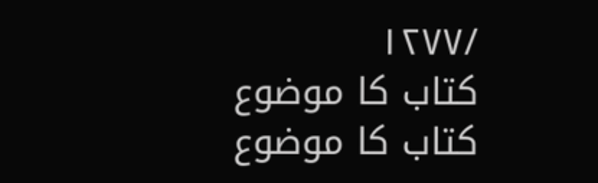/۱۲۷۷
کتاب کا موضوع
کتاب کا موضوع